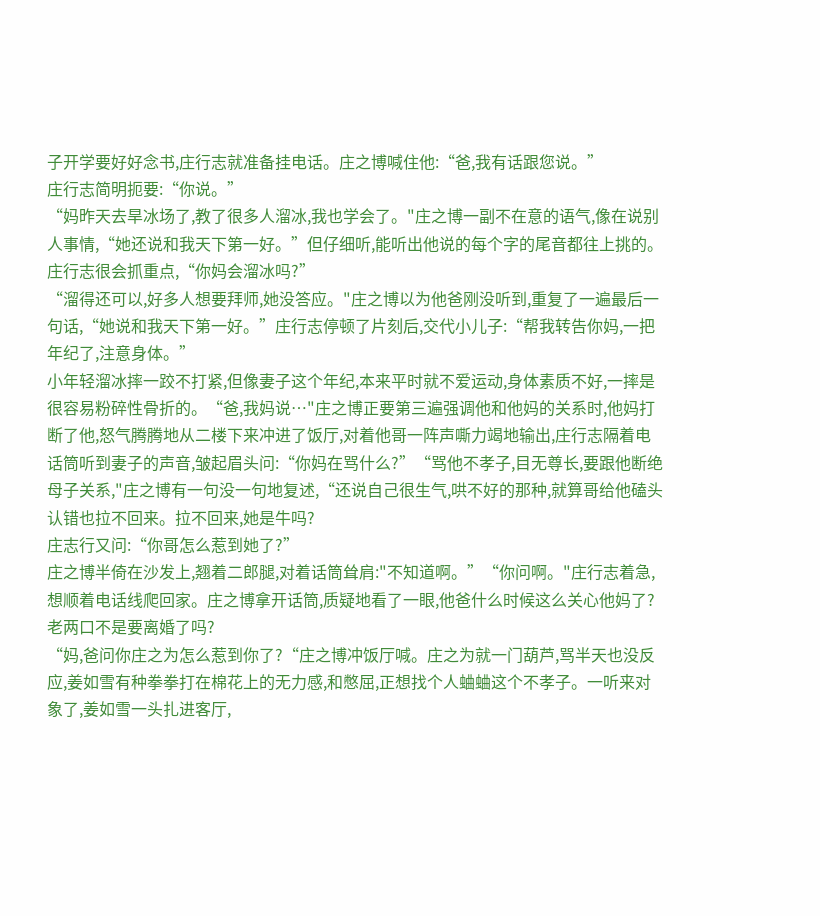子开学要好好念书,庄行志就准备挂电话。庄之博喊住他:“爸,我有话跟您说。”
庄行志简明扼要:“你说。”
“妈昨天去旱冰场了,教了很多人溜冰,我也学会了。"庄之博一副不在意的语气,像在说别人事情,“她还说和我天下第一好。”但仔细听,能听出他说的每个字的尾音都往上挑的。庄行志很会抓重点,“你妈会溜冰吗?”
“溜得还可以,好多人想要拜师,她没答应。"庄之博以为他爸刚没听到,重复了一遍最后一句话,“她说和我天下第一好。”庄行志停顿了片刻后,交代小儿子:“帮我转告你妈,一把年纪了,注意身体。”
小年轻溜冰摔一跤不打紧,但像妻子这个年纪,本来平时就不爱运动,身体素质不好,一摔是很容易粉碎性骨折的。“爸,我妈说…"庄之博正要第三遍强调他和他妈的关系时,他妈打断了他,怒气腾腾地从二楼下来冲进了饭厅,对着他哥一阵声嘶力竭地输出,庄行志隔着电话筒听到妻子的声音,皱起眉头问:“你妈在骂什么?”“骂他不孝子,目无尊长,要跟他断绝母子关系,"庄之博有一句没一句地复述,“还说自己很生气,哄不好的那种,就算哥给他磕头认错也拉不回来。拉不回来,她是牛吗?
庄志行又问:“你哥怎么惹到她了?”
庄之博半倚在沙发上,翘着二郎腿,对着话筒耸肩:"不知道啊。”“你问啊。"庄行志着急,想顺着电话线爬回家。庄之博拿开话筒,质疑地看了一眼,他爸什么时候这么关心他妈了?老两口不是要离婚了吗?
“妈,爸问你庄之为怎么惹到你了?“庄之博冲饭厅喊。庄之为就一门葫芦,骂半天也没反应,姜如雪有种拳拳打在棉花上的无力感,和憋屈,正想找个人蛐蛐这个不孝子。一听来对象了,姜如雪一头扎进客厅,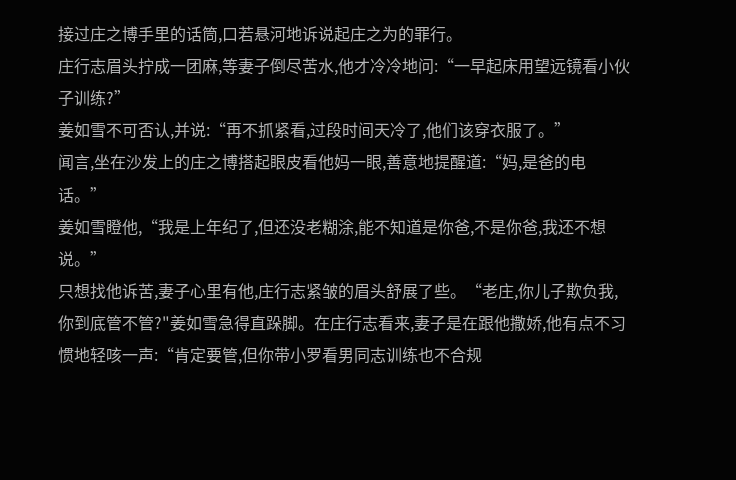接过庄之博手里的话筒,口若悬河地诉说起庄之为的罪行。
庄行志眉头拧成一团麻,等妻子倒尽苦水,他才冷冷地问:“一早起床用望远镜看小伙子训练?”
姜如雪不可否认,并说:“再不抓紧看,过段时间天冷了,他们该穿衣服了。”
闻言,坐在沙发上的庄之博搭起眼皮看他妈一眼,善意地提醒道:“妈,是爸的电话。”
姜如雪瞪他,“我是上年纪了,但还没老糊涂,能不知道是你爸,不是你爸,我还不想说。”
只想找他诉苦,妻子心里有他,庄行志紧皱的眉头舒展了些。“老庄,你儿子欺负我,你到底管不管?"姜如雪急得直跺脚。在庄行志看来,妻子是在跟他撒娇,他有点不习惯地轻咳一声:“肯定要管,但你带小罗看男同志训练也不合规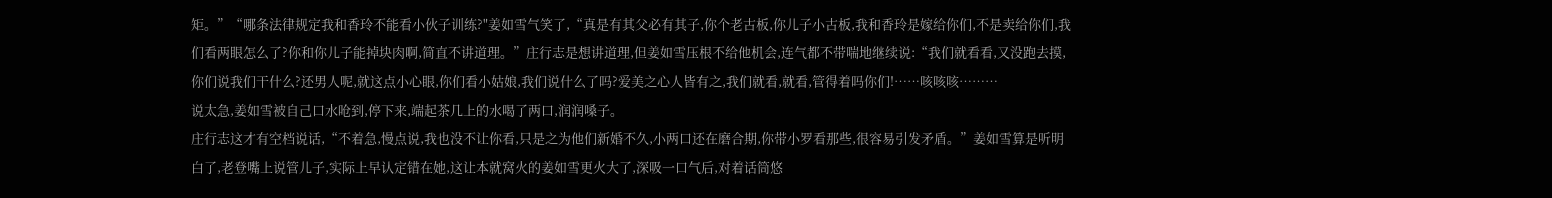矩。”“哪条法律规定我和香玲不能看小伙子训练?"姜如雪气笑了,“真是有其父必有其子,你个老古板,你儿子小古板,我和香玲是嫁给你们,不是卖给你们,我们看两眼怎么了?你和你儿子能掉块肉啊,简直不讲道理。”庄行志是想讲道理,但姜如雪压根不给他机会,连气都不带喘地继续说:“我们就看看,又没跑去摸,你们说我们干什么?还男人呢,就这点小心眼,你们看小姑娘,我们说什么了吗?爱美之心人皆有之,我们就看,就看,管得着吗你们!……咳咳咳………
说太急,姜如雪被自己口水呛到,停下来,端起茶几上的水喝了两口,润润嗓子。
庄行志这才有空档说话,“不着急,慢点说,我也没不让你看,只是之为他们新婚不久,小两口还在磨合期,你带小罗看那些,很容易引发矛盾。”姜如雪算是听明白了,老登嘴上说管儿子,实际上早认定错在她,这让本就窝火的姜如雪更火大了,深吸一口气后,对着话筒悠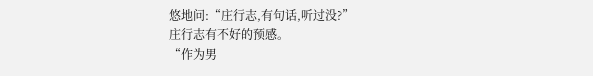悠地问:“庄行志,有句话,听过没?”
庄行志有不好的预感。
“作为男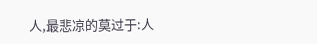人,最悲凉的莫过于:人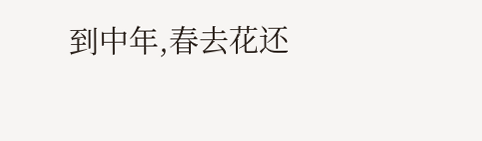到中年,春去花还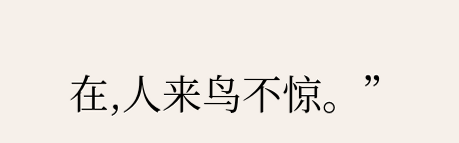在,人来鸟不惊。”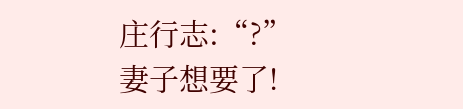庄行志:“?”
妻子想要了!